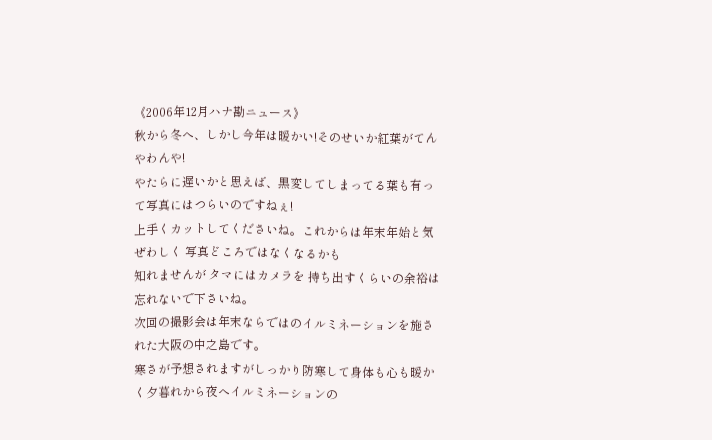《2006年12月ハナ勘ニュース》
秋から冬へ、しかし今年は暖かい!そのせいか紅葉がてんやわんや!
やたらに遅いかと思えば、黒変してしまってる葉も有って写真にはつらいのですねぇ!
上手くカットしてくださいね。これからは年末年始と気ぜわしく 写真どころではなくなるかも
知れませんが タマにはカメラを 持ち出すくらいの余裕は忘れないで下さいね。
次回の撮影会は年末ならではのイルミネーションを施された大阪の中之島です。
寒さが予想されますがしっかり防寒して身体も心も暖かく夕暮れから夜へイルミネーションの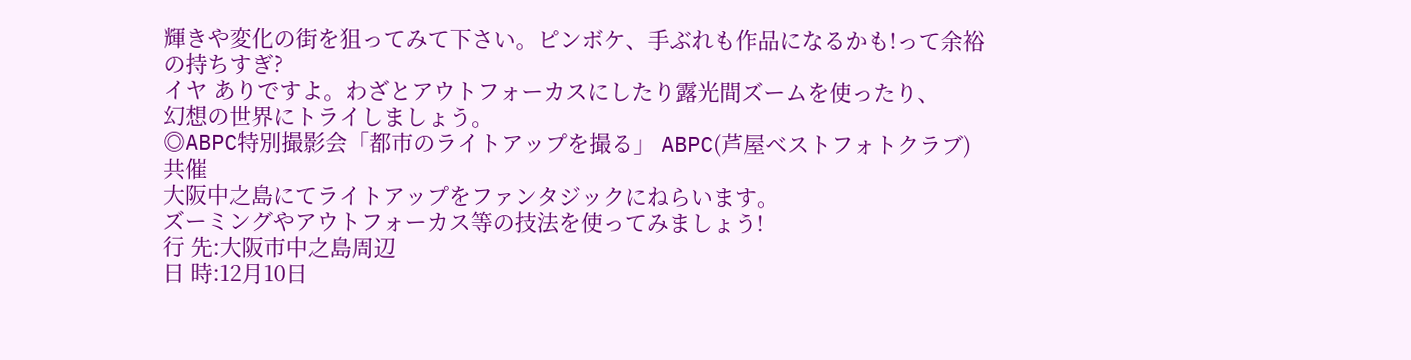輝きや変化の街を狙ってみて下さい。ピンボケ、手ぶれも作品になるかも!って余裕の持ちすぎ?
イヤ ありですよ。わざとアウトフォーカスにしたり露光間ズームを使ったり、
幻想の世界にトライしましょう。
◎ABPC特別撮影会「都市のライトアップを撮る」 ABPC(芦屋ベストフォトクラブ)共催
大阪中之島にてライトアップをファンタジックにねらいます。
ズーミングやアウトフォーカス等の技法を使ってみましょう!
行 先:大阪市中之島周辺
日 時:12月10日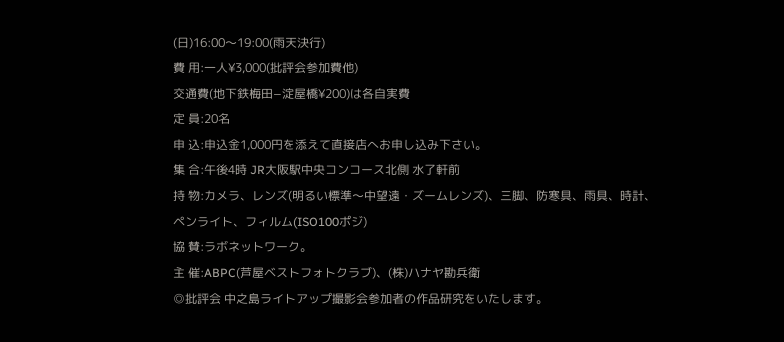(日)16:00〜19:00(雨天決行)
費 用:一人¥3,000(批評会参加費他)
交通費(地下鉄梅田−淀屋橋¥200)は各自実費
定 員:20名
申 込:申込金1,000円を添えて直接店へお申し込み下さい。
集 合:午後4時 JR大阪駅中央コンコース北側 水了軒前
持 物:カメラ、レンズ(明るい標準〜中望遠・ズームレンズ)、三脚、防寒具、雨具、時計、
ペンライト、フィルム(ISO100ポジ)
協 賛:ラボネットワーク。
主 催:ABPC(芦屋ベストフォトクラブ)、(株)ハナヤ勘兵衛
◎批評会 中之島ライトアップ撮影会参加者の作品研究をいたします。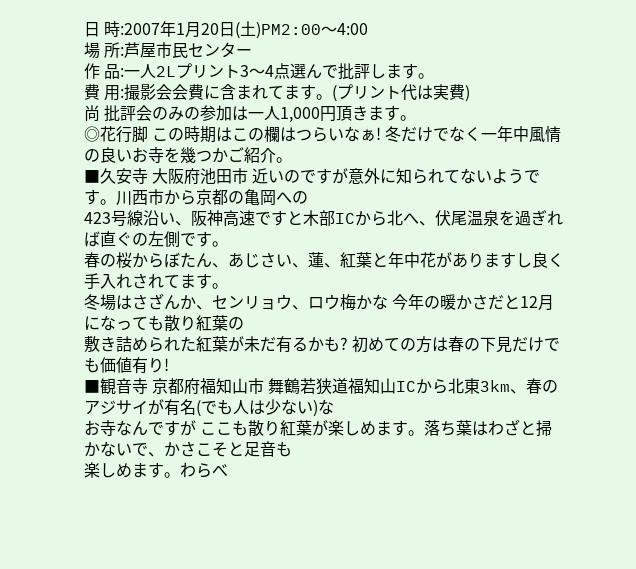日 時:2007年1月20日(土)PM2:00〜4:00
場 所:芦屋市民センター
作 品:一人2Lプリント3〜4点選んで批評します。
費 用:撮影会会費に含まれてます。(プリント代は実費)
尚 批評会のみの参加は一人1,000円頂きます。
◎花行脚 この時期はこの欄はつらいなぁ! 冬だけでなく一年中風情の良いお寺を幾つかご紹介。
■久安寺 大阪府池田市 近いのですが意外に知られてないようです。川西市から京都の亀岡への
423号線沿い、阪神高速ですと木部ICから北へ、伏尾温泉を過ぎれば直ぐの左側です。
春の桜からぼたん、あじさい、蓮、紅葉と年中花がありますし良く手入れされてます。
冬場はさざんか、センリョウ、ロウ梅かな 今年の暖かさだと12月になっても散り紅葉の
敷き詰められた紅葉が未だ有るかも? 初めての方は春の下見だけでも価値有り!
■観音寺 京都府福知山市 舞鶴若狭道福知山ICから北東3km、春のアジサイが有名(でも人は少ない)な
お寺なんですが ここも散り紅葉が楽しめます。落ち葉はわざと掃かないで、かさこそと足音も
楽しめます。わらべ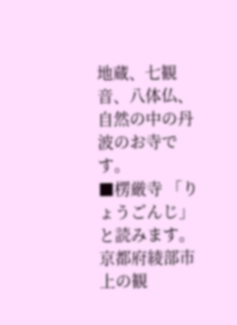地蔵、七観音、八体仏、自然の中の丹波のお寺です。
■楞厳寺 「りょうごんじ」と読みます。京都府綾部市 上の観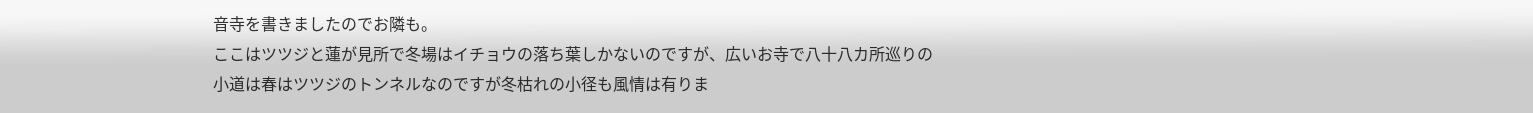音寺を書きましたのでお隣も。
ここはツツジと蓮が見所で冬場はイチョウの落ち葉しかないのですが、広いお寺で八十八カ所巡りの
小道は春はツツジのトンネルなのですが冬枯れの小径も風情は有りま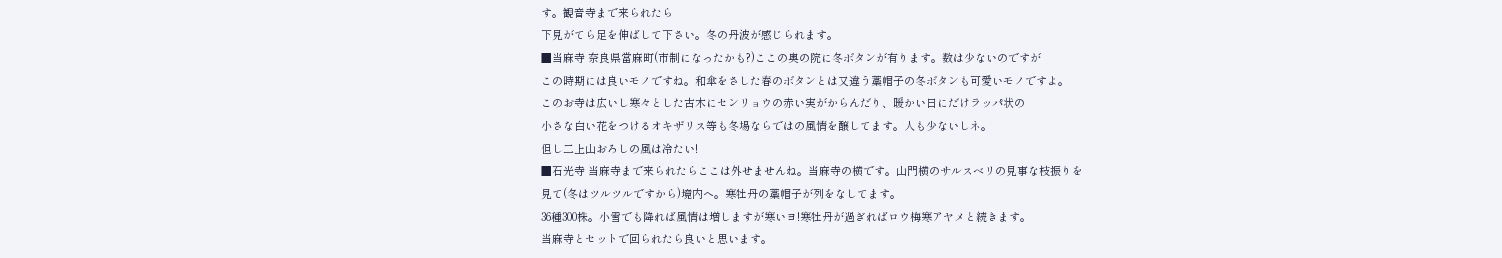す。観音寺まで来られたら
下見がてら足を伸ばして下さい。冬の丹波が感じられます。
■当麻寺 奈良県當麻町(市制になったかも?)ここの奥の院に冬ボタンが有ります。数は少ないのですが
この時期には良いモノですね。和傘をさした春のボタンとは又違う藁帽子の冬ボタンも可愛いモノですよ。
このお寺は広いし寒々とした古木にセンリョウの赤い実がからんだり、暖かい日にだけラッパ状の
小さな白い花をつけるオキザリス等も冬場ならではの風情を醸してます。人も少ないしネ。
但し二上山おろしの風は冷たい!
■石光寺 当麻寺まで来られたらここは外せませんね。当麻寺の横です。山門横のサルスベリの見事な枝振りを
見て(冬はツルツルですから)境内へ。寒牡丹の藁帽子が列をなしてます。
36種300株。小雪でも降れば風情は増しますが寒いヨ!寒牡丹が過ぎればロウ梅寒アヤメと続きます。
当麻寺とセットで回られたら良いと思います。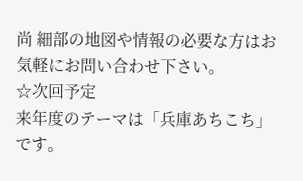尚 細部の地図や情報の必要な方はお気軽にお問い合わせ下さい。
☆次回予定
来年度のテーマは「兵庫あちこち」です。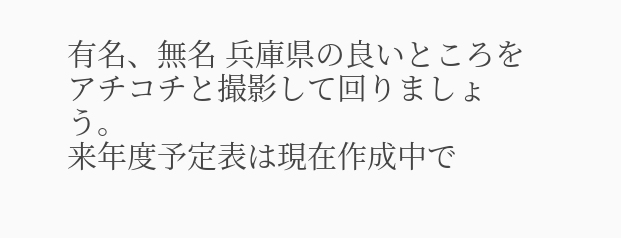有名、無名 兵庫県の良いところを
アチコチと撮影して回りましょう。
来年度予定表は現在作成中で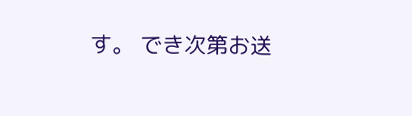す。 でき次第お送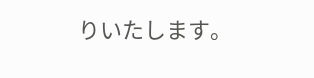りいたします。